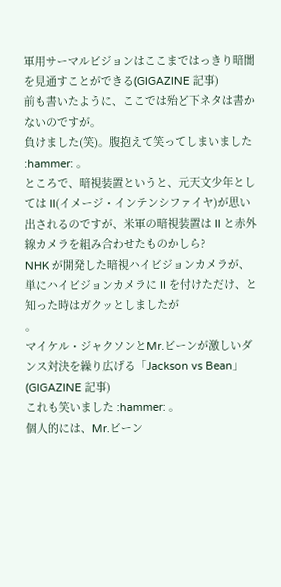軍用サーマルビジョンはここまではっきり暗闇を見通すことができる(GIGAZINE 記事)
前も書いたように、ここでは殆ど下ネタは書かないのですが。
負けました(笑)。腹抱えて笑ってしまいました :hammer: 。
ところで、暗視装置というと、元天文少年としては II(イメージ・インテンシファイヤ)が思い出されるのですが、米軍の暗視装置は II と赤外線カメラを組み合わせたものかしら?
NHK が開発した暗視ハイビジョンカメラが、単にハイビジョンカメラに II を付けただけ、と知った時はガクッとしましたが
。
マイケル・ジャクソンとMr.ビーンが激しいダンス対決を繰り広げる「Jackson vs Bean」(GIGAZINE 記事)
これも笑いました :hammer: 。
個人的には、Mr.ビーン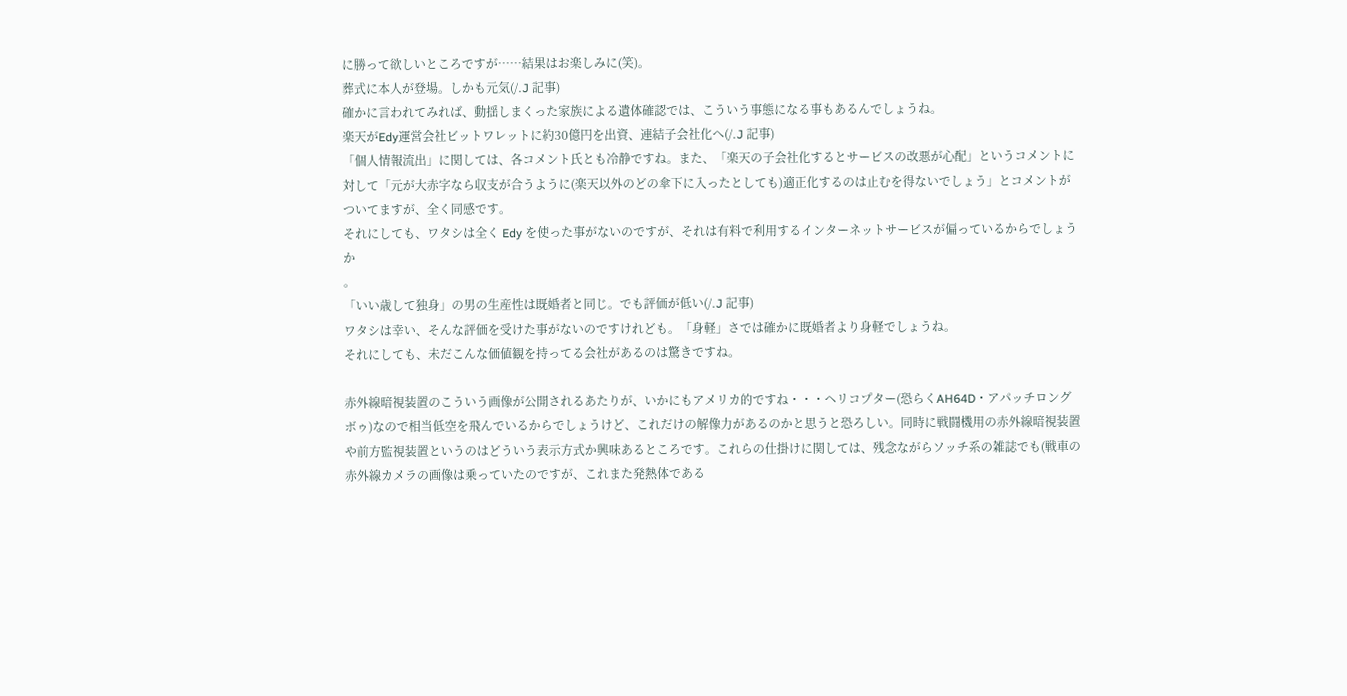に勝って欲しいところですが……結果はお楽しみに(笑)。
葬式に本人が登場。しかも元気(/.J 記事)
確かに言われてみれば、動揺しまくった家族による遺体確認では、こういう事態になる事もあるんでしょうね。
楽天がEdy運営会社ビットワレットに約30億円を出資、連結子会社化へ(/.J 記事)
「個人情報流出」に関しては、各コメント氏とも冷静ですね。また、「楽天の子会社化するとサービスの改悪が心配」というコメントに対して「元が大赤字なら収支が合うように(楽天以外のどの傘下に入ったとしても)適正化するのは止むを得ないでしょう」とコメントがついてますが、全く同感です。
それにしても、ワタシは全く Edy を使った事がないのですが、それは有料で利用するインターネットサービスが偏っているからでしょうか
。
「いい歳して独身」の男の生産性は既婚者と同じ。でも評価が低い(/.J 記事)
ワタシは幸い、そんな評価を受けた事がないのですけれども。「身軽」さでは確かに既婚者より身軽でしょうね。
それにしても、未だこんな価値観を持ってる会社があるのは驚きですね。

赤外線暗視装置のこういう画像が公開されるあたりが、いかにもアメリカ的ですね・・・ヘリコプター(恐らくAH64D・アパッチロングボゥ)なので相当低空を飛んでいるからでしょうけど、これだけの解像力があるのかと思うと恐ろしい。同時に戦闘機用の赤外線暗視装置や前方監視装置というのはどういう表示方式か興味あるところです。これらの仕掛けに関しては、残念ながらソッチ系の雑誌でも(戦車の赤外線カメラの画像は乗っていたのですが、これまた発熱体である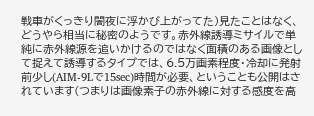戦車がくっきり闇夜に浮かび上がってた)見たことはなく、どうやら相当に秘密のようです。赤外線誘導ミサイルで単純に赤外線源を追いかけるのではなく面積のある画像として捉えて誘導するタイプでは、6.5万画素程度・冷却に発射前少し(AIM-9Lで15sec)時間が必要、ということも公開はされています(つまりは画像素子の赤外線に対する感度を高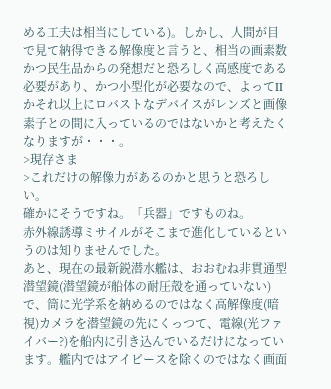める工夫は相当にしている)。しかし、人間が目で見て納得できる解像度と言うと、相当の画素数かつ民生品からの発想だと恐ろしく高感度である必要があり、かつ小型化が必要なので、よってIIかそれ以上にロバストなデバイスがレンズと画像素子との間に入っているのではないかと考えたくなりますが・・・。
>現存さま
>これだけの解像力があるのかと思うと恐ろしい。
確かにそうですね。「兵器」ですものね。
赤外線誘導ミサイルがそこまで進化しているというのは知りませんでした。
あと、現在の最新鋭潜水艦は、おおむね非貫通型潜望鏡(潜望鏡が船体の耐圧殻を通っていない)で、筒に光学系を納めるのではなく高解像度(暗視)カメラを潜望鏡の先にくっつて、電線(光ファイバー?)を船内に引き込んでいるだけになっています。艦内ではアイピースを除くのではなく画面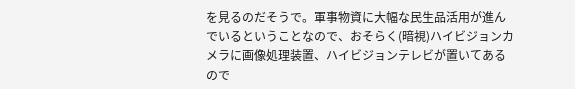を見るのだそうで。軍事物資に大幅な民生品活用が進んでいるということなので、おそらく(暗視)ハイビジョンカメラに画像処理装置、ハイビジョンテレビが置いてあるので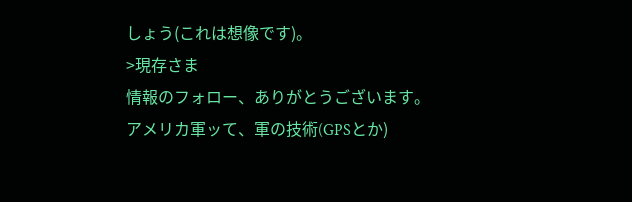しょう(これは想像です)。
>現存さま
情報のフォロー、ありがとうございます。
アメリカ軍ッて、軍の技術(GPSとか)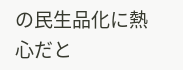の民生品化に熱心だと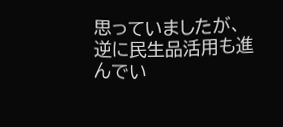思っていましたが、逆に民生品活用も進んでい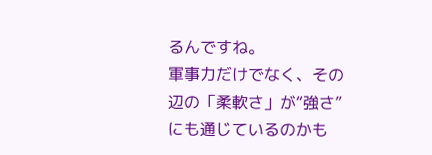るんですね。
軍事力だけでなく、その辺の「柔軟さ」が“強さ”にも通じているのかも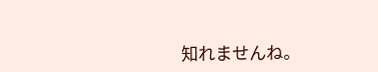知れませんね。